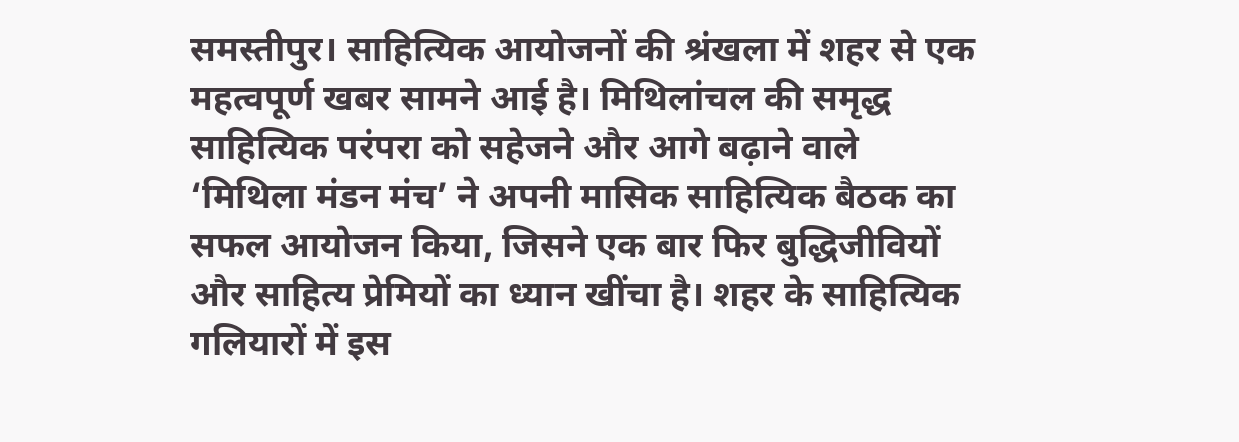समस्तीपुर। साहित्यिक आयोजनों की श्रंखला में शहर से एक महत्वपूर्ण खबर सामने आई है। मिथिलांचल की समृद्ध साहित्यिक परंपरा को सहेजने और आगे बढ़ाने वाले ‘मिथिला मंडन मंच’ ने अपनी मासिक साहित्यिक बैठक का सफल आयोजन किया, जिसने एक बार फिर बुद्धिजीवियों और साहित्य प्रेमियों का ध्यान खींचा है। शहर के साहित्यिक गलियारों में इस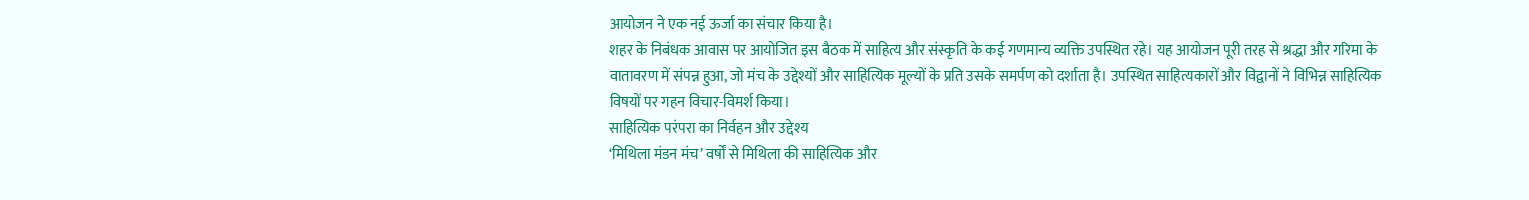आयोजन ने एक नई ऊर्जा का संचार किया है।
शहर के निबंधक आवास पर आयोजित इस बैठक में साहित्य और संस्कृति के कई गणमान्य व्यक्ति उपस्थित रहे। यह आयोजन पूरी तरह से श्रद्धा और गरिमा के वातावरण में संपन्न हुआ, जो मंच के उद्देश्यों और साहित्यिक मूल्यों के प्रति उसके समर्पण को दर्शाता है। उपस्थित साहित्यकारों और विद्वानों ने विभिन्न साहित्यिक विषयों पर गहन विचार-विमर्श किया।
साहित्यिक परंपरा का निर्वहन और उद्देश्य
‘मिथिला मंडन मंच’ वर्षों से मिथिला की साहित्यिक और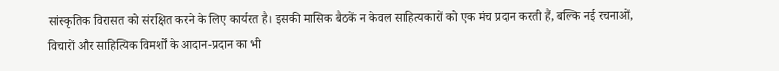सांस्कृतिक विरासत को संरक्षित करने के लिए कार्यरत है। इसकी मासिक बैठकें न केवल साहित्यकारों को एक मंच प्रदान करती हैं, बल्कि नई रचनाओं, विचारों और साहित्यिक विमर्शों के आदान-प्रदान का भी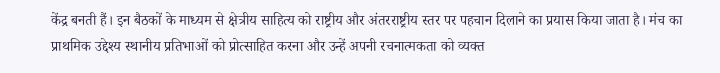केंद्र बनती हैं। इन बैठकों के माध्यम से क्षेत्रीय साहित्य को राष्ट्रीय और अंतरराष्ट्रीय स्तर पर पहचान दिलाने का प्रयास किया जाता है। मंच का प्राथमिक उद्देश्य स्थानीय प्रतिभाओं को प्रोत्साहित करना और उन्हें अपनी रचनात्मकता को व्यक्त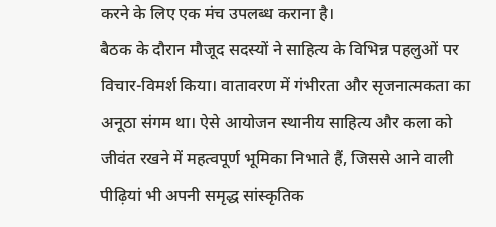करने के लिए एक मंच उपलब्ध कराना है।
बैठक के दौरान मौजूद सदस्यों ने साहित्य के विभिन्न पहलुओं पर विचार-विमर्श किया। वातावरण में गंभीरता और सृजनात्मकता का अनूठा संगम था। ऐसे आयोजन स्थानीय साहित्य और कला को जीवंत रखने में महत्वपूर्ण भूमिका निभाते हैं, जिससे आने वाली पीढ़ियां भी अपनी समृद्ध सांस्कृतिक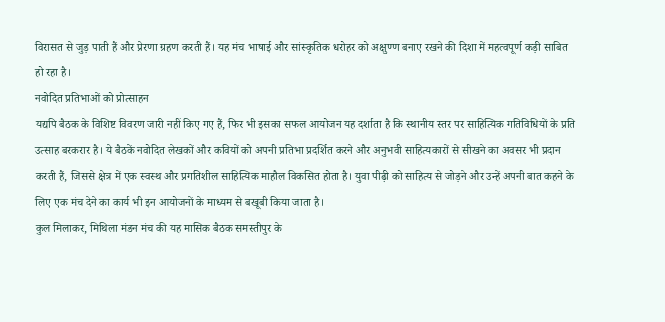विरासत से जुड़ पाती हैं और प्रेरणा ग्रहण करती हैं। यह मंच भाषाई और सांस्कृतिक धरोहर को अक्षुण्ण बनाए रखने की दिशा में महत्वपूर्ण कड़ी साबित हो रहा है।
नवोदित प्रतिभाओं को प्रोत्साहन
यद्यपि बैठक के विशिष्ट विवरण जारी नहीं किए गए हैं, फिर भी इसका सफल आयोजन यह दर्शाता है कि स्थानीय स्तर पर साहित्यिक गतिविधियों के प्रति उत्साह बरकरार है। ये बैठकें नवोदित लेखकों और कवियों को अपनी प्रतिभा प्रदर्शित करने और अनुभवी साहित्यकारों से सीखने का अवसर भी प्रदान करती हैं, जिससे क्षेत्र में एक स्वस्थ और प्रगतिशील साहित्यिक माहौल विकसित होता है। युवा पीढ़ी को साहित्य से जोड़ने और उन्हें अपनी बात कहने के लिए एक मंच देने का कार्य भी इन आयोजनों के माध्यम से बखूबी किया जाता है।
कुल मिलाकर, मिथिला मंडन मंच की यह मासिक बैठक समस्तीपुर के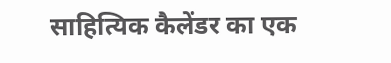साहित्यिक कैलेंडर का एक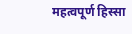महत्वपूर्ण हिस्सा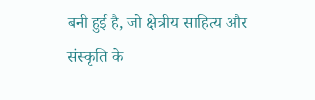बनी हुई है, जो क्षेत्रीय साहित्य और संस्कृति के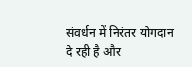संवर्धन में निरंतर योगदान दे रही है और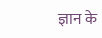ज्ञान के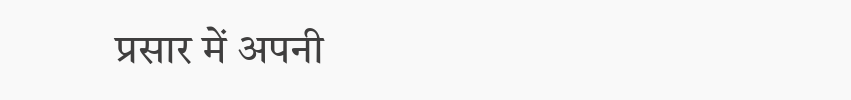प्रसार में अपनी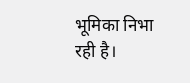भूमिका निभा रही है।